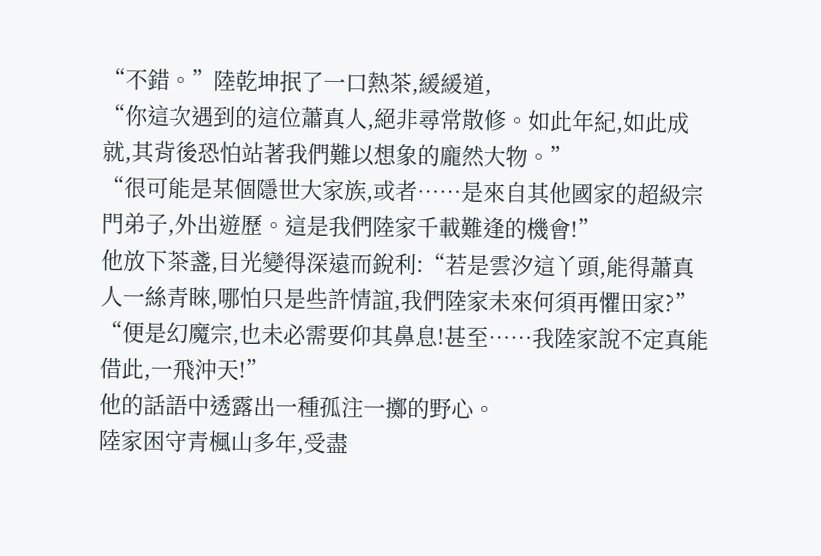“不錯。”陸乾坤抿了一口熱茶,緩緩道,
“你這次遇到的這位蕭真人,絕非尋常散修。如此年紀,如此成就,其背後恐怕站著我們難以想象的龐然大物。”
“很可能是某個隱世大家族,或者……是來自其他國家的超級宗門弟子,外出遊歷。這是我們陸家千載難逢的機會!”
他放下茶盞,目光變得深遠而銳利:“若是雲汐這丫頭,能得蕭真人一絲青睞,哪怕只是些許情誼,我們陸家未來何須再懼田家?”
“便是幻魔宗,也未必需要仰其鼻息!甚至……我陸家說不定真能借此,一飛沖天!”
他的話語中透露出一種孤注一擲的野心。
陸家困守青楓山多年,受盡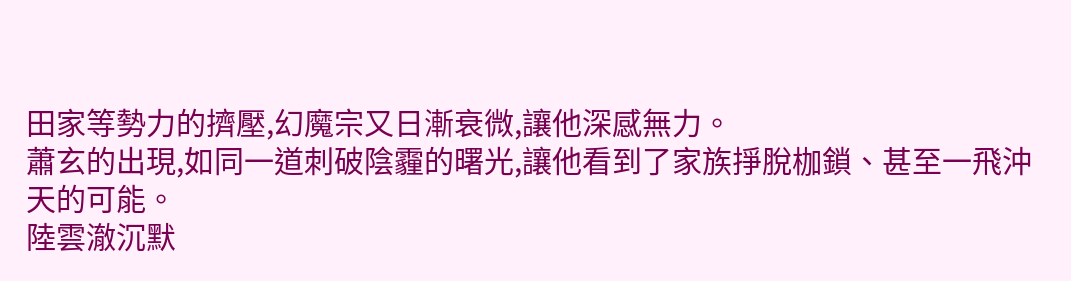田家等勢力的擠壓,幻魔宗又日漸衰微,讓他深感無力。
蕭玄的出現,如同一道刺破陰霾的曙光,讓他看到了家族掙脫枷鎖、甚至一飛沖天的可能。
陸雲澈沉默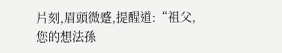片刻,眉頭微蹙,提醒道:“祖父,您的想法孫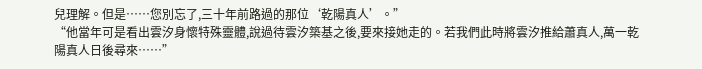兒理解。但是……您別忘了,三十年前路過的那位‘乾陽真人’。”
“他當年可是看出雲汐身懷特殊靈體,說過待雲汐築基之後,要來接她走的。若我們此時將雲汐推給蕭真人,萬一乾陽真人日後尋來……”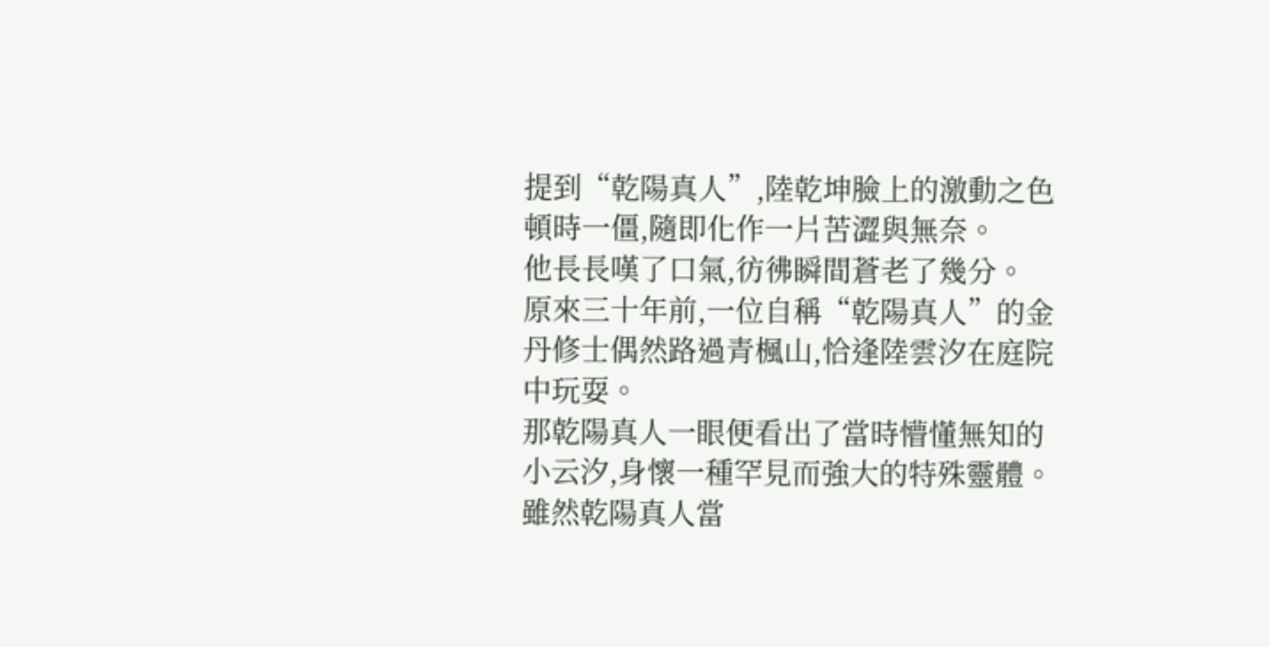提到“乾陽真人”,陸乾坤臉上的激動之色頓時一僵,隨即化作一片苦澀與無奈。
他長長嘆了口氣,彷彿瞬間蒼老了幾分。
原來三十年前,一位自稱“乾陽真人”的金丹修士偶然路過青楓山,恰逢陸雲汐在庭院中玩耍。
那乾陽真人一眼便看出了當時懵懂無知的小云汐,身懷一種罕見而強大的特殊靈體。
雖然乾陽真人當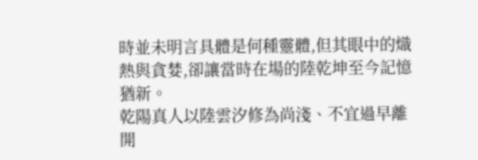時並未明言具體是何種靈體,但其眼中的熾熱與貪婪,卻讓當時在場的陸乾坤至今記憶猶新。
乾陽真人以陸雲汐修為尚淺、不宜過早離開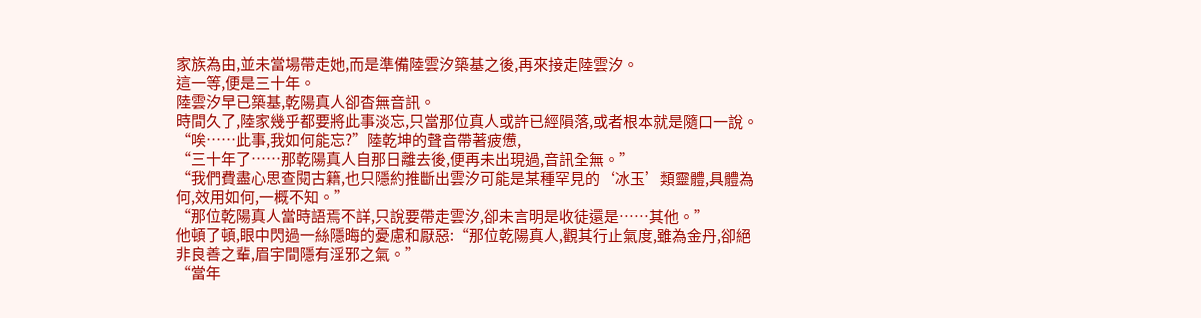家族為由,並未當場帶走她,而是準備陸雲汐築基之後,再來接走陸雲汐。
這一等,便是三十年。
陸雲汐早已築基,乾陽真人卻杳無音訊。
時間久了,陸家幾乎都要將此事淡忘,只當那位真人或許已經隕落,或者根本就是隨口一說。
“唉……此事,我如何能忘?”陸乾坤的聲音帶著疲憊,
“三十年了……那乾陽真人自那日離去後,便再未出現過,音訊全無。”
“我們費盡心思查閱古籍,也只隱約推斷出雲汐可能是某種罕見的‘冰玉’類靈體,具體為何,效用如何,一概不知。”
“那位乾陽真人當時語焉不詳,只說要帶走雲汐,卻未言明是收徒還是……其他。”
他頓了頓,眼中閃過一絲隱晦的憂慮和厭惡:“那位乾陽真人,觀其行止氣度,雖為金丹,卻絕非良善之輩,眉宇間隱有淫邪之氣。”
“當年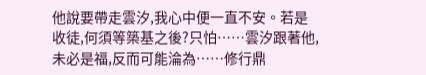他說要帶走雲汐,我心中便一直不安。若是收徒,何須等築基之後?只怕……雲汐跟著他,未必是福,反而可能淪為……修行鼎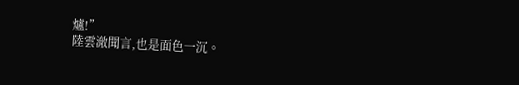爐!”
陸雲澈聞言,也是面色一沉。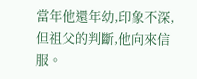當年他還年幼,印象不深,但祖父的判斷,他向來信服。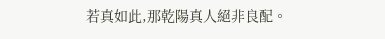若真如此,那乾陽真人絕非良配。